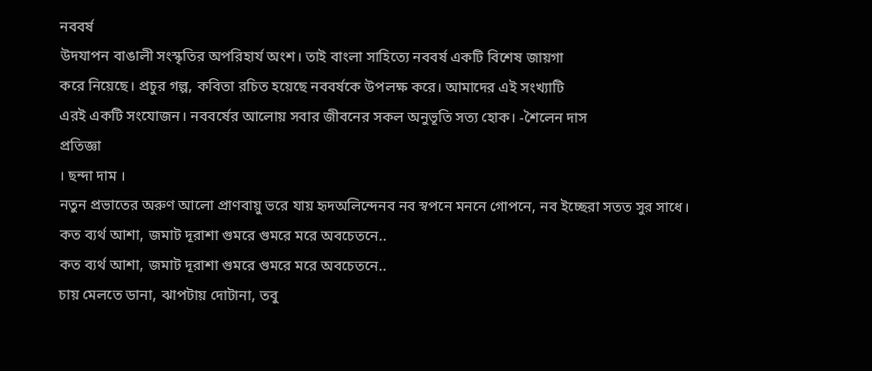নববর্ষ
উদযাপন বাঙালী সংস্কৃতির অপরিহার্য অংশ। তাই বাংলা সাহিত্যে নববর্ষ একটি বিশেষ জায়গা
করে নিয়েছে। প্রচুর গল্প, কবিতা রচিত হয়েছে নববর্ষকে উপলক্ষ করে। আমাদের এই সংখ্যাটি
এরই একটি সংযোজন। নববর্ষের আলোয় সবার জীবনের সকল অনুভূতি সত্য হোক। -শৈলেন দাস
প্রতিজ্ঞা
। ছন্দা দাম ।
নতুন প্রভাতের অরুণ আলো প্রাণবায়ু ভরে যায় হৃদঅলিন্দেনব নব স্বপনে মননে গোপনে, নব ইচ্ছেরা সতত সুর সাধে।
কত ব্যর্থ আশা, জমাট দূরাশা গুমরে গুমরে মরে অবচেতনে..
কত ব্যর্থ আশা, জমাট দূরাশা গুমরে গুমরে মরে অবচেতনে..
চায় মেলতে ডানা, ঝাপটায় দোটানা, তবু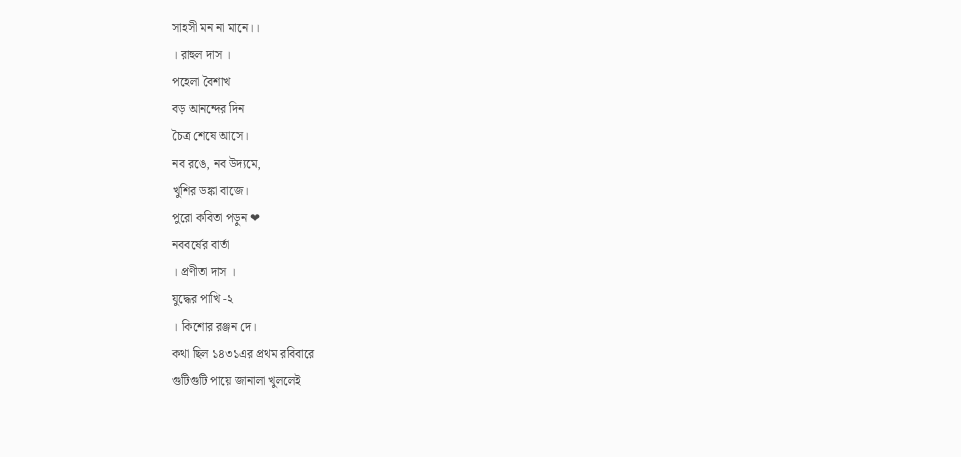সাহসী মন না মানে।।
। রাহুল দাস ।
পহেলা বৈশাখ
বড় আনন্দের দিন
চৈত্র শেষে আসে।
নব রঙে, নব উদ্যমে,
খুশির ডঙ্কা বাজে।
পুরো কবিতা পড়ুন ❤
নববর্ষের বার্তা
। প্রণীতা দাস ।
যুদ্ধের পাখি -২
। কিশোর রঞ্জন দে।
কথা ছিল ১৪৩১এর প্রথম রবিবারে
গুটিগুটি পায়ে জানালা খুললেই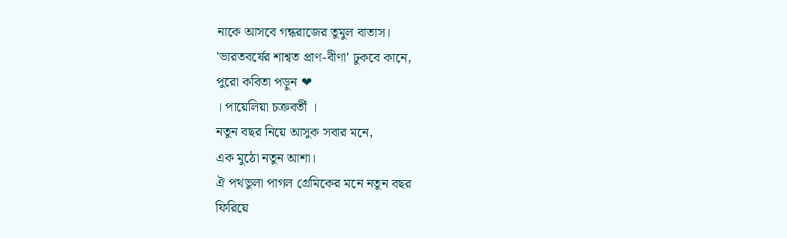নাকে আসবে গন্ধরাজের তুমুল বাতাস।
'ভারতবর্ষের শাশ্বত প্রাণ-বীণা' ঢুকবে কানে,
পুরো কবিতা পড়ুন ❤
। পায়েলিয়া চক্রবর্তী ।
নতুন বছর নিয়ে আসুক সবার মনে,
এক মুঠো নতুন আশা।
ঐ পথভুলা পাগল গ্রেমিকের মনে নতুন বছর
ফিরিয়ে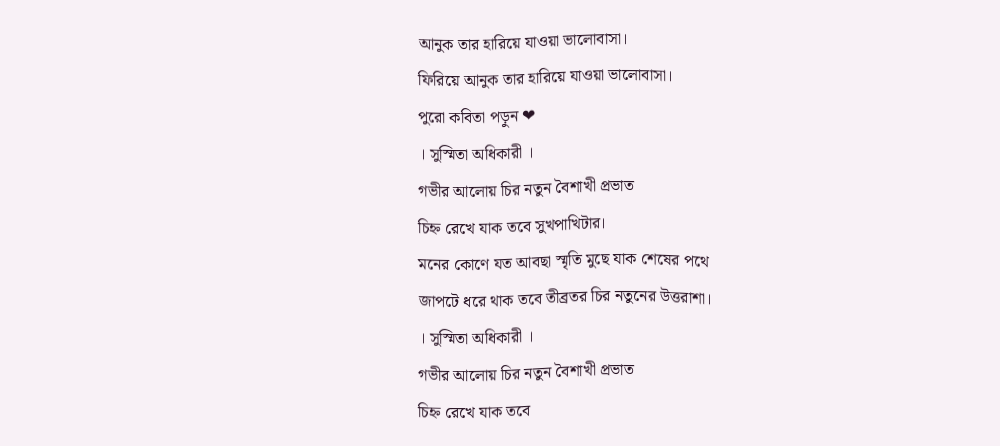আনুক তার হারিয়ে যাওয়া ভালোবাসা।
ফিরিয়ে আনুক তার হারিয়ে যাওয়া ভালোবাসা।
পুরো কবিতা পড়ুন ❤
। সুস্মিতা অধিকারী ।
গভীর আলোয় চির নতুন বৈশাখী প্রভাত
চিহ্ন রেখে যাক তবে সুখপাখিটার।
মনের কোণে যত আবছা স্মৃতি মুছে যাক শেষের পথে
জাপটে ধরে থাক তবে তীব্রতর চির নতুনের উত্তরাশা।
। সুস্মিতা অধিকারী ।
গভীর আলোয় চির নতুন বৈশাখী প্রভাত
চিহ্ন রেখে যাক তবে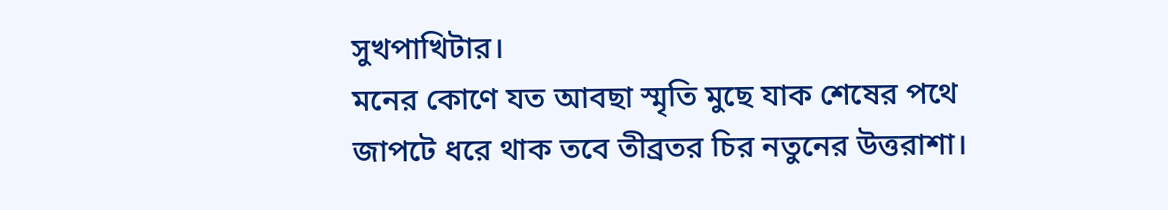সুখপাখিটার।
মনের কোণে যত আবছা স্মৃতি মুছে যাক শেষের পথে
জাপটে ধরে থাক তবে তীব্রতর চির নতুনের উত্তরাশা।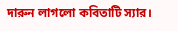দারুন লাগলো কবিতাটি স্যার।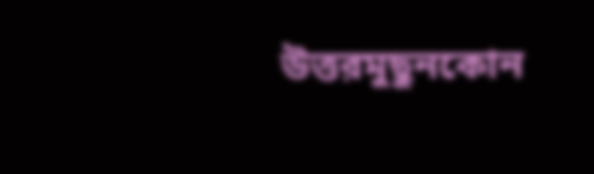উত্তরমুছুনকোন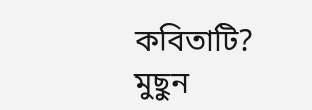কবিতাটি?
মুছুন